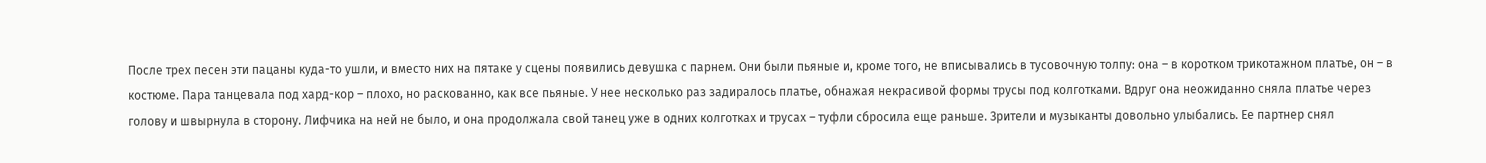После трех песен эти пацаны куда-то ушли, и вместо них на пятаке у сцены появились девушка с парнем. Они были пьяные и, кроме того, не вписывались в тусовочную толпу: она – в коротком трикотажном платье, он – в костюме. Пара танцевала под хард-кор – плохо, но раскованно, как все пьяные. У нее несколько раз задиралось платье, обнажая некрасивой формы трусы под колготками. Вдруг она неожиданно сняла платье через голову и швырнула в сторону. Лифчика на ней не было, и она продолжала свой танец уже в одних колготках и трусах – туфли сбросила еще раньше. Зрители и музыканты довольно улыбались. Ее партнер снял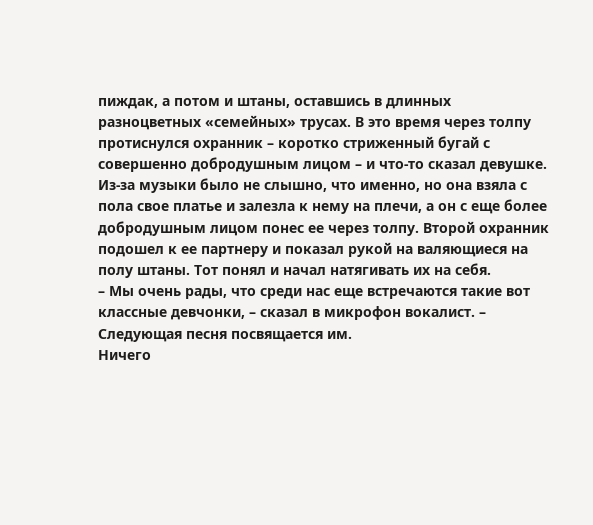пиждак, а потом и штаны, оставшись в длинных разноцветных «семейных» трусах. В это время через толпу протиснулся охранник – коротко стриженный бугай с совершенно добродушным лицом – и что-то сказал девушке. Из-за музыки было не слышно, что именно, но она взяла с пола свое платье и залезла к нему на плечи, а он с еще более добродушным лицом понес ее через толпу. Второй охранник подошел к ее партнеру и показал рукой на валяющиеся на полу штаны. Тот понял и начал натягивать их на себя.
– Мы очень рады, что среди нас еще встречаются такие вот классные девчонки, – сказал в микрофон вокалист. – Следующая песня посвящается им.
Ничего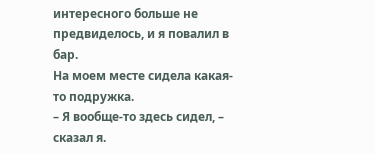интересного больше не предвиделось, и я повалил в бар.
На моем месте сидела какая-то подружка.
– Я вообще-то здесь сидел, – сказал я.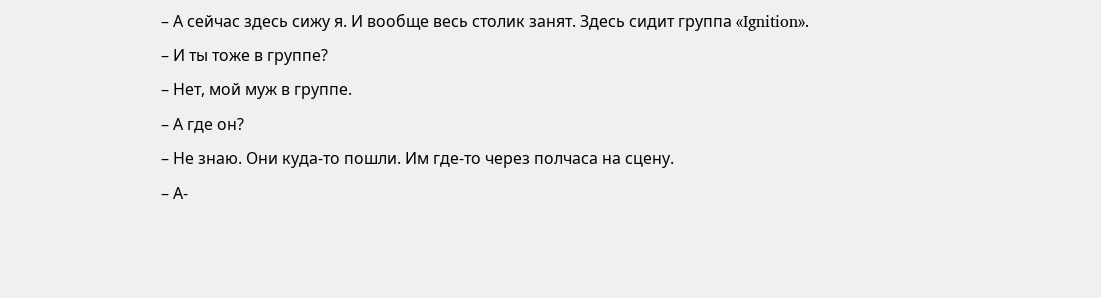– А сейчас здесь сижу я. И вообще весь столик занят. Здесь сидит группа «Ignition».
– И ты тоже в группе?
– Нет, мой муж в группе.
– А где он?
– Не знаю. Они куда-то пошли. Им где-то через полчаса на сцену.
– А-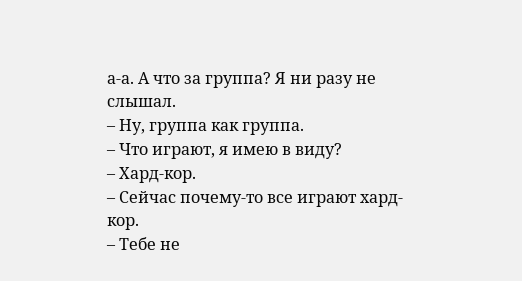а-а. А что за группа? Я ни разу не слышал.
– Ну, группа как группа.
– Что играют, я имею в виду?
– Хард-кор.
– Сейчас почему-то все играют хард-кор.
– Тебе не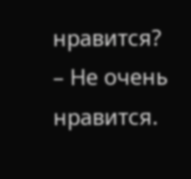нравится?
– Не очень нравится.